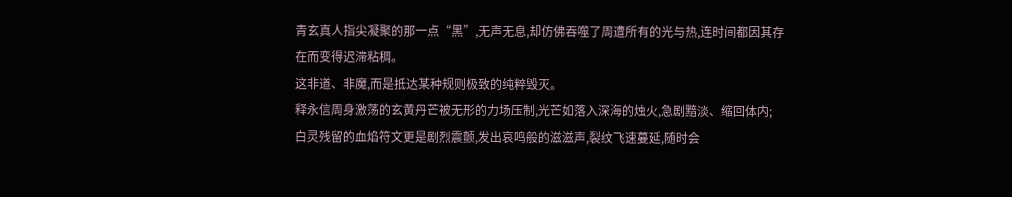青玄真人指尖凝聚的那一点“黑”,无声无息,却仿佛吞噬了周遭所有的光与热,连时间都因其存在而变得迟滞粘稠。
这非道、非魔,而是抵达某种规则极致的纯粹毁灭。
释永信周身激荡的玄黄丹芒被无形的力场压制,光芒如落入深海的烛火,急剧黯淡、缩回体内;
白灵残留的血焰符文更是剧烈震颤,发出哀鸣般的滋滋声,裂纹飞速蔓延,随时会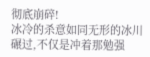彻底崩碎!
冰冷的杀意如同无形的冰川碾过,不仅是冲着那勉强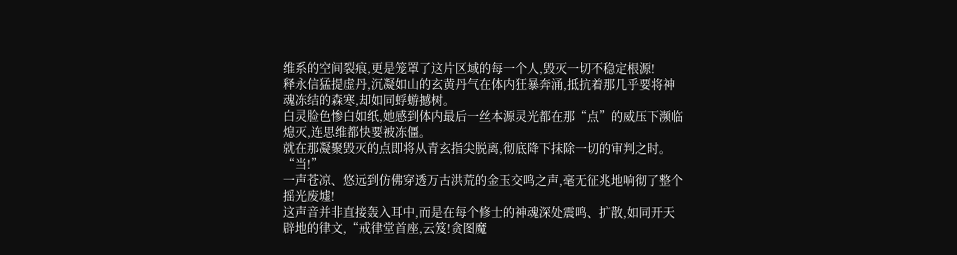维系的空间裂痕,更是笼罩了这片区域的每一个人,毁灭一切不稳定根源!
释永信猛提虚丹,沉凝如山的玄黄丹气在体内狂暴奔涌,抵抗着那几乎要将神魂冻结的森寒,却如同蜉蝣撼树。
白灵脸色惨白如纸,她感到体内最后一丝本源灵光都在那“点”的威压下濒临熄灭,连思维都快要被冻僵。
就在那凝聚毁灭的点即将从青玄指尖脱离,彻底降下抹除一切的审判之时。
“当!”
一声苍凉、悠远到仿佛穿透万古洪荒的金玉交鸣之声,毫无征兆地响彻了整个摇光废墟!
这声音并非直接轰入耳中,而是在每个修士的神魂深处震鸣、扩散,如同开天辟地的律文,“戒律堂首座,云笈!贪图魔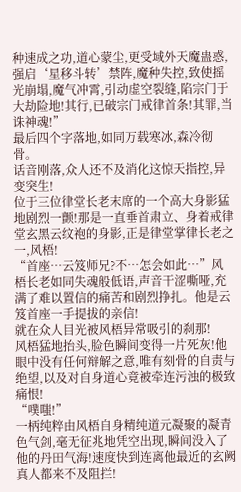种速成之功,道心蒙尘,更受域外天魔蛊惑,强启‘星移斗转’禁阵,魔种失控,致使摇光崩塌,魔气冲霄,引动虚空裂缝,陷宗门于大劫险地!其行,已破宗门戒律首条!其罪,当诛神魂!”
最后四个字落地,如同万载寒冰,森冷彻骨。
话音刚落,众人还不及消化这惊天指控,异变突生!
位于三位律堂长老末席的一个高大身影猛地剧烈一颤!那是一直垂首肃立、身着戒律堂玄黑云纹袍的身影,正是律堂掌律长老之一,风梧!
“首座…云笈师兄?不…怎会如此…”风梧长老如同失魂般低语,声音干涩嘶哑,充满了难以置信的痛苦和剧烈挣扎。他是云笈首座一手提拔的亲信!
就在众人目光被风梧异常吸引的刹那!
风梧猛地抬头,脸色瞬间变得一片死灰!他眼中没有任何辩解之意,唯有刻骨的自责与绝望,以及对自身道心竟被牵连污浊的极致痛恨!
“噗嗤!”
一柄纯粹由风梧自身精纯道元凝聚的凝青色气剑,毫无征兆地凭空出现,瞬间没入了他的丹田气海!速度快到连离他最近的玄阙真人都来不及阻拦!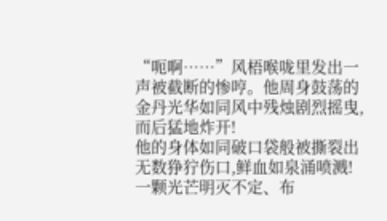“呃啊……”风梧喉咙里发出一声被截断的惨哼。他周身鼓荡的金丹光华如同风中残烛剧烈摇曳,而后猛地炸开!
他的身体如同破口袋般被撕裂出无数狰狞伤口,鲜血如泉涌喷溅!
一颗光芒明灭不定、布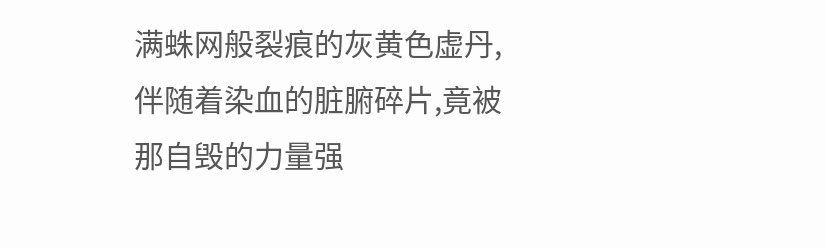满蛛网般裂痕的灰黄色虚丹,伴随着染血的脏腑碎片,竟被那自毁的力量强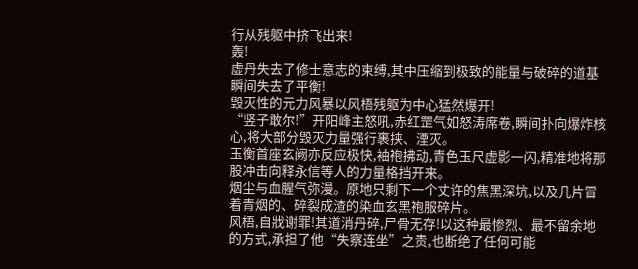行从残躯中挤飞出来!
轰!
虚丹失去了修士意志的束缚,其中压缩到极致的能量与破碎的道基瞬间失去了平衡!
毁灭性的元力风暴以风梧残躯为中心猛然爆开!
“竖子敢尔!”开阳峰主怒吼,赤红罡气如怒涛席卷,瞬间扑向爆炸核心,将大部分毁灭力量强行裹挟、湮灭。
玉衡首座玄阙亦反应极快,袖袍拂动,青色玉尺虚影一闪,精准地将那股冲击向释永信等人的力量格挡开来。
烟尘与血腥气弥漫。原地只剩下一个丈许的焦黑深坑,以及几片冒着青烟的、碎裂成渣的染血玄黑袍服碎片。
风梧,自戕谢罪!其道消丹碎,尸骨无存!以这种最惨烈、最不留余地的方式,承担了他“失察连坐”之责,也断绝了任何可能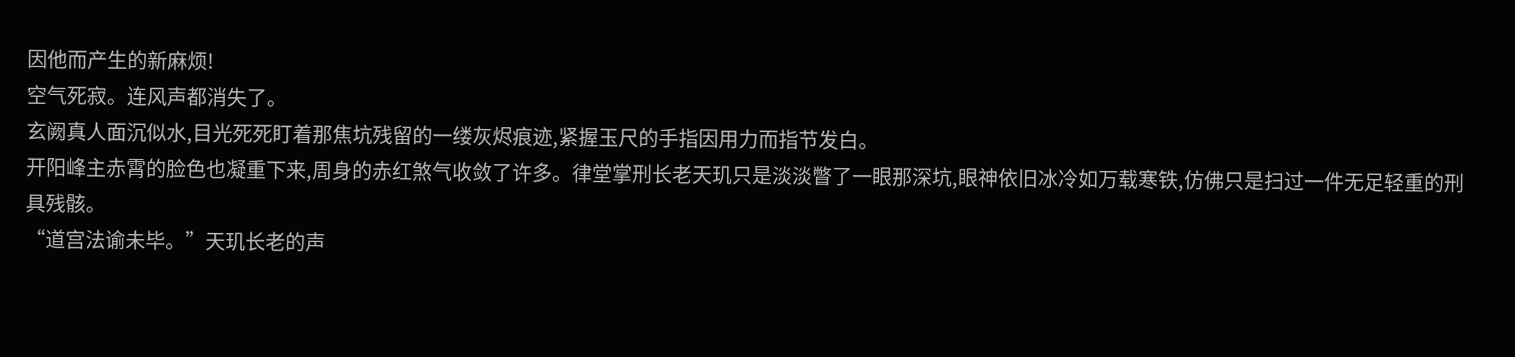因他而产生的新麻烦!
空气死寂。连风声都消失了。
玄阙真人面沉似水,目光死死盯着那焦坑残留的一缕灰烬痕迹,紧握玉尺的手指因用力而指节发白。
开阳峰主赤霄的脸色也凝重下来,周身的赤红煞气收敛了许多。律堂掌刑长老天玑只是淡淡瞥了一眼那深坑,眼神依旧冰冷如万载寒铁,仿佛只是扫过一件无足轻重的刑具残骸。
“道宫法谕未毕。”天玑长老的声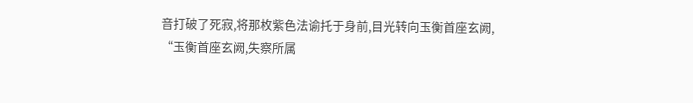音打破了死寂,将那枚紫色法谕托于身前,目光转向玉衡首座玄阙,
“玉衡首座玄阙,失察所属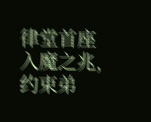律堂首座入魔之兆,约束弟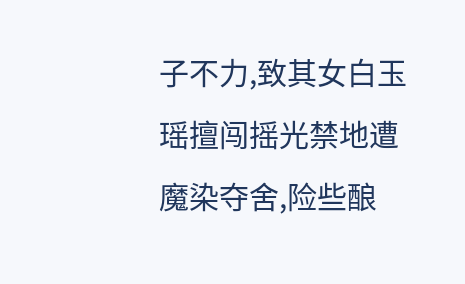子不力,致其女白玉瑶擅闯摇光禁地遭魔染夺舍,险些酿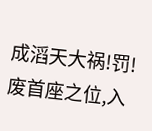成滔天大祸!罚!废首座之位,入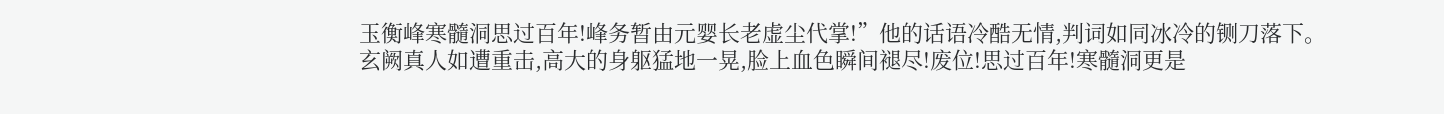玉衡峰寒髓洞思过百年!峰务暂由元婴长老虚尘代掌!”他的话语冷酷无情,判词如同冰冷的铡刀落下。
玄阙真人如遭重击,高大的身躯猛地一晃,脸上血色瞬间褪尽!废位!思过百年!寒髓洞更是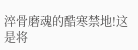淬骨磨魂的酷寒禁地!这是将